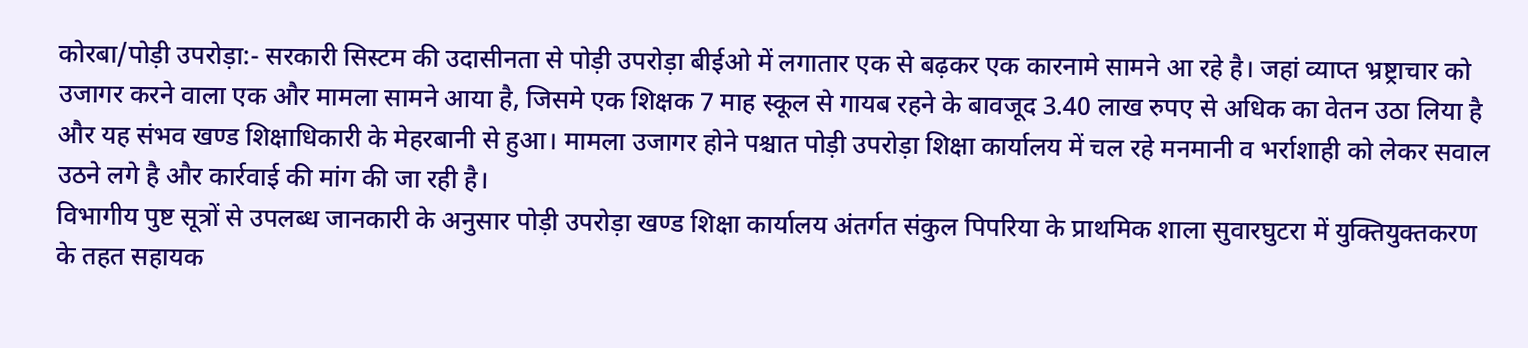कोरबा/पोड़ी उपरोड़ा:- सरकारी सिस्टम की उदासीनता से पोड़ी उपरोड़ा बीईओ में लगातार एक से बढ़कर एक कारनामे सामने आ रहे है। जहां व्याप्त भ्रष्ट्राचार को उजागर करने वाला एक और मामला सामने आया है, जिसमे एक शिक्षक 7 माह स्कूल से गायब रहने के बावजूद 3.40 लाख रुपए से अधिक का वेतन उठा लिया है और यह संभव खण्ड शिक्षाधिकारी के मेहरबानी से हुआ। मामला उजागर होने पश्चात पोड़ी उपरोड़ा शिक्षा कार्यालय में चल रहे मनमानी व भर्राशाही को लेकर सवाल उठने लगे है और कार्रवाई की मांग की जा रही है।
विभागीय पुष्ट सूत्रों से उपलब्ध जानकारी के अनुसार पोड़ी उपरोड़ा खण्ड शिक्षा कार्यालय अंतर्गत संकुल पिपरिया के प्राथमिक शाला सुवारघुटरा में युक्तियुक्तकरण के तहत सहायक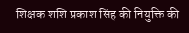शिक्षक शशि प्रकाश सिंह की नियुक्ति की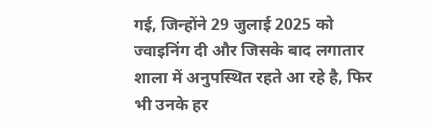गई, जिन्होंने 29 जुलाई 2025 को ज्वाइनिंग दी और जिसके बाद लगातार शाला में अनुपस्थित रहते आ रहे है, फिर भी उनके हर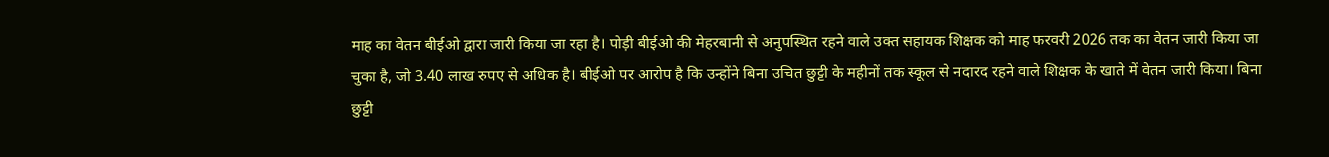माह का वेतन बीईओ द्वारा जारी किया जा रहा है। पोड़ी बीईओ की मेहरबानी से अनुपस्थित रहने वाले उक्त सहायक शिक्षक को माह फरवरी 2026 तक का वेतन जारी किया जा चुका है, जो 3.40 लाख रुपए से अधिक है। बीईओ पर आरोप है कि उन्होंने बिना उचित छुट्टी के महीनों तक स्कूल से नदारद रहने वाले शिक्षक के खाते में वेतन जारी किया। बिना छुट्टी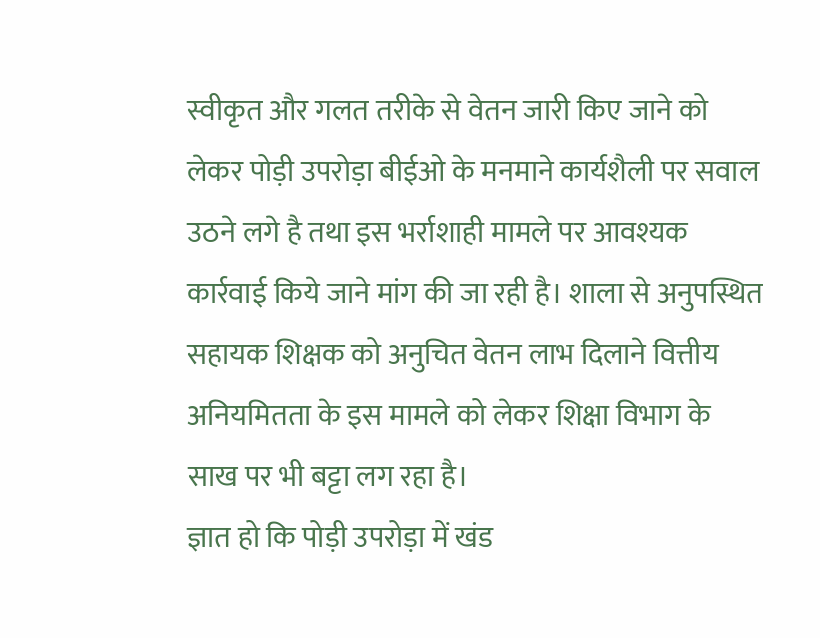स्वीकृत और गलत तरीके से वेतन जारी किए जाने को लेकर पोड़ी उपरोड़ा बीईओ के मनमाने कार्यशैली पर सवाल उठने लगे है तथा इस भर्राशाही मामले पर आवश्यक कार्रवाई किये जाने मांग की जा रही है। शाला से अनुपस्थित सहायक शिक्षक को अनुचित वेतन लाभ दिलाने वित्तीय अनियमितता के इस मामले को लेकर शिक्षा विभाग के साख पर भी बट्टा लग रहा है।
ज्ञात हो कि पोड़ी उपरोड़ा में खंड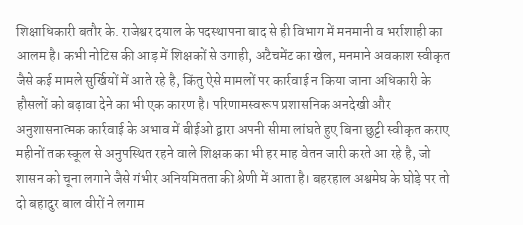शिक्षाधिकारी बतौर के. राजेश्वर दयाल के पदस्थापना बाद से ही विभाग में मनमानी व भर्राशाही का आलम है। कभी नोटिस की आड़ में शिक्षकों से उगाही, अटैचमेंट का खेल, मनमाने अवकाश स्वीकृत जैसे कई मामले सुर्खियों में आते रहे है, किंतु ऐसे मामलों पर कार्रवाई न किया जाना अधिकारी के हौसलों को बढ़ावा देने का भी एक कारण है। परिणामस्वरूप प्रशासनिक अनदेखी और अनुशासनात्मक कार्रवाई के अभाव में बीईओ द्वारा अपनी सीमा लांघते हुए बिना छुट्टी स्वीकृत कराए महीनों तक स्कूल से अनुपस्थित रहने वाले शिक्षक का भी हर माह वेतन जारी करते आ रहे है, जो शासन को चूना लगाने जैसे गंभीर अनियमितता की श्रेणी में आता है। बहरहाल अश्वमेघ के घोड़े पर तो दो बहादुर बाल वीरों ने लगाम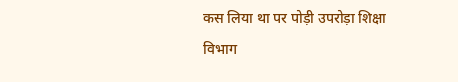कस लिया था पर पोड़ी उपरोड़ा शिक्षा विभाग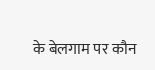के बेलगाम पर कौन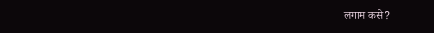लगाम कसे?